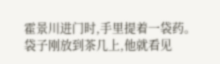霍景川进门时,手里提着一袋药。
袋子刚放到茶几上,他就看见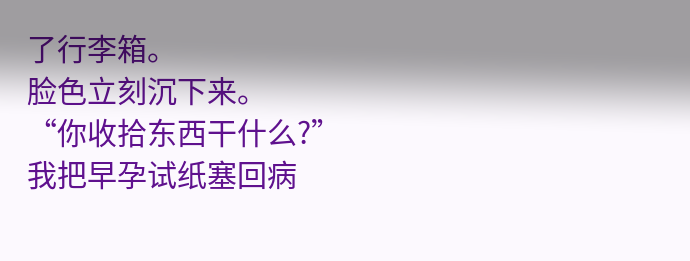了行李箱。
脸色立刻沉下来。
“你收拾东西干什么?”
我把早孕试纸塞回病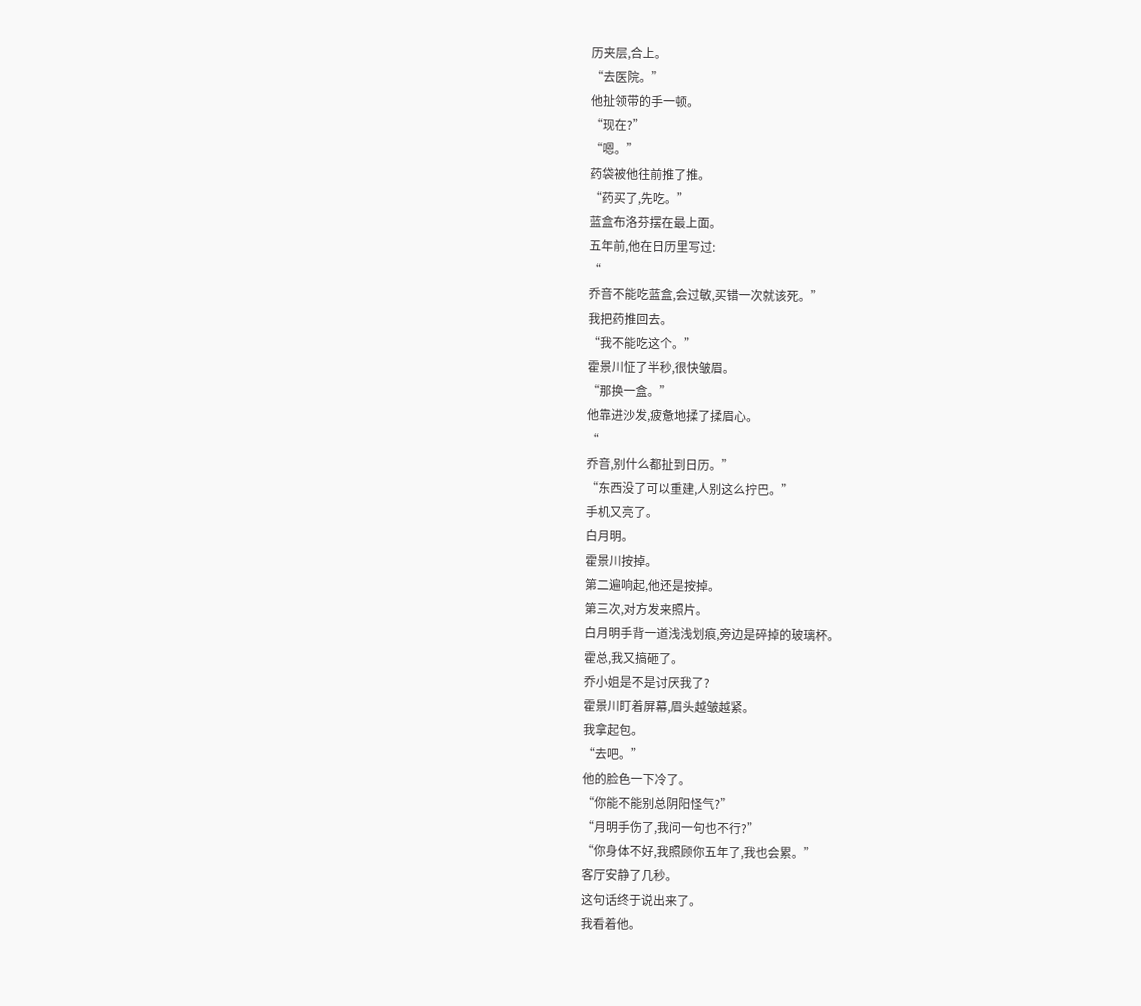历夹层,合上。
“去医院。”
他扯领带的手一顿。
“现在?”
“嗯。”
药袋被他往前推了推。
“药买了,先吃。”
蓝盒布洛芬摆在最上面。
五年前,他在日历里写过:
“
乔音不能吃蓝盒,会过敏,买错一次就该死。”
我把药推回去。
“我不能吃这个。”
霍景川怔了半秒,很快皱眉。
“那换一盒。”
他靠进沙发,疲惫地揉了揉眉心。
“
乔音,别什么都扯到日历。”
“东西没了可以重建,人别这么拧巴。”
手机又亮了。
白月明。
霍景川按掉。
第二遍响起,他还是按掉。
第三次,对方发来照片。
白月明手背一道浅浅划痕,旁边是碎掉的玻璃杯。
霍总,我又搞砸了。
乔小姐是不是讨厌我了?
霍景川盯着屏幕,眉头越皱越紧。
我拿起包。
“去吧。”
他的脸色一下冷了。
“你能不能别总阴阳怪气?”
“月明手伤了,我问一句也不行?”
“你身体不好,我照顾你五年了,我也会累。”
客厅安静了几秒。
这句话终于说出来了。
我看着他。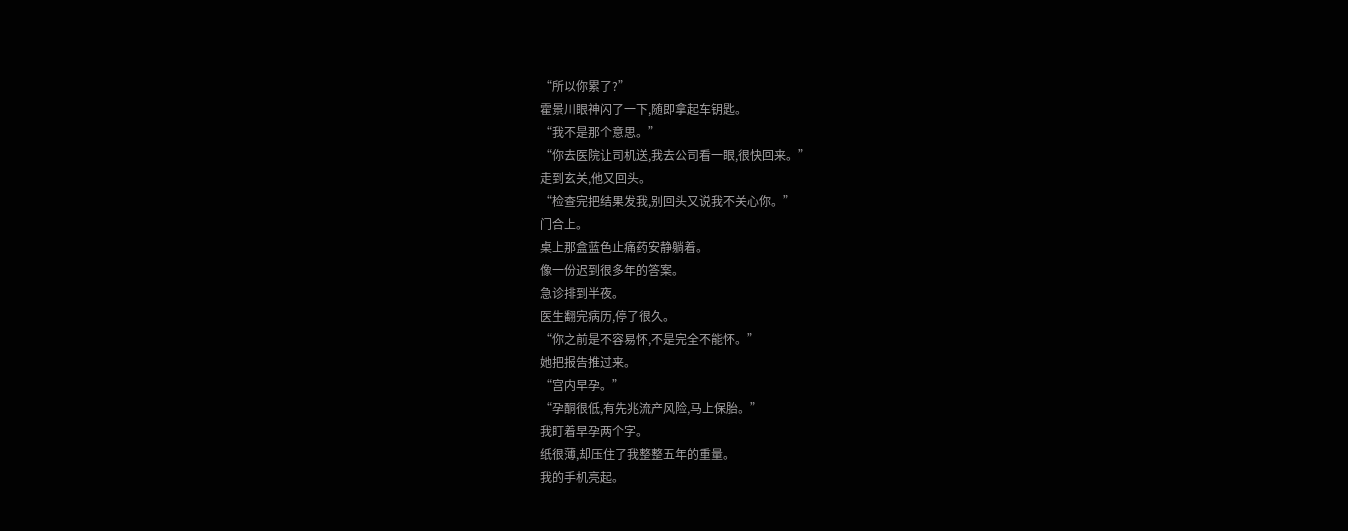“所以你累了?”
霍景川眼神闪了一下,随即拿起车钥匙。
“我不是那个意思。”
“你去医院让司机送,我去公司看一眼,很快回来。”
走到玄关,他又回头。
“检查完把结果发我,别回头又说我不关心你。”
门合上。
桌上那盒蓝色止痛药安静躺着。
像一份迟到很多年的答案。
急诊排到半夜。
医生翻完病历,停了很久。
“你之前是不容易怀,不是完全不能怀。”
她把报告推过来。
“宫内早孕。”
“孕酮很低,有先兆流产风险,马上保胎。”
我盯着早孕两个字。
纸很薄,却压住了我整整五年的重量。
我的手机亮起。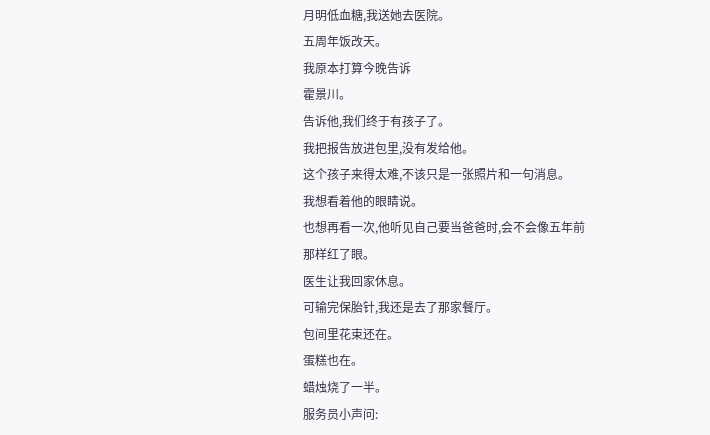月明低血糖,我送她去医院。
五周年饭改天。
我原本打算今晚告诉
霍景川。
告诉他,我们终于有孩子了。
我把报告放进包里,没有发给他。
这个孩子来得太难,不该只是一张照片和一句消息。
我想看着他的眼睛说。
也想再看一次,他听见自己要当爸爸时,会不会像五年前那样红了眼。
医生让我回家休息。
可输完保胎针,我还是去了那家餐厅。
包间里花束还在。
蛋糕也在。
蜡烛烧了一半。
服务员小声问: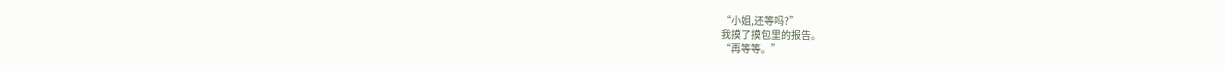“小姐,还等吗?”
我摸了摸包里的报告。
“再等等。”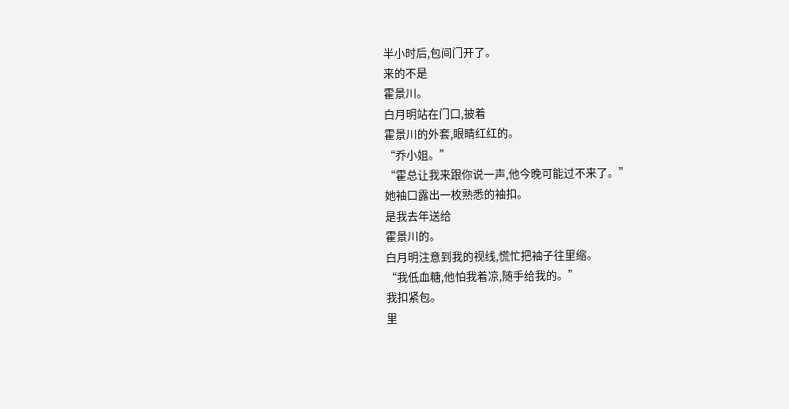半小时后,包间门开了。
来的不是
霍景川。
白月明站在门口,披着
霍景川的外套,眼睛红红的。
“乔小姐。”
“霍总让我来跟你说一声,他今晚可能过不来了。”
她袖口露出一枚熟悉的袖扣。
是我去年送给
霍景川的。
白月明注意到我的视线,慌忙把袖子往里缩。
“我低血糖,他怕我着凉,随手给我的。”
我扣紧包。
里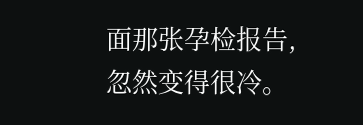面那张孕检报告,忽然变得很冷。